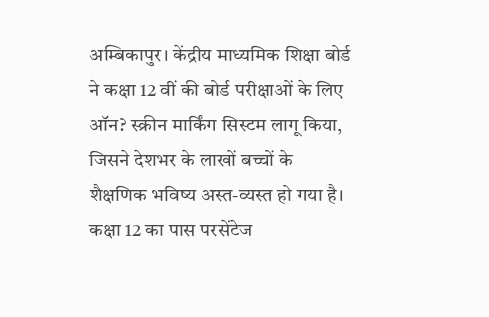अम्बिकापुर। केंद्रीय माध्यमिक शिक्षा बोर्ड ने कक्षा 12 वीं की बोर्ड परीक्षाओं के लिए ऑन? स्क्रीन मार्किंग सिस्टम लागू किया, जिसने देशभर के लाखों बच्चों के शैक्षणिक भविष्य अस्त-व्यस्त हो गया है। कक्षा 12 का पास परसेंटेज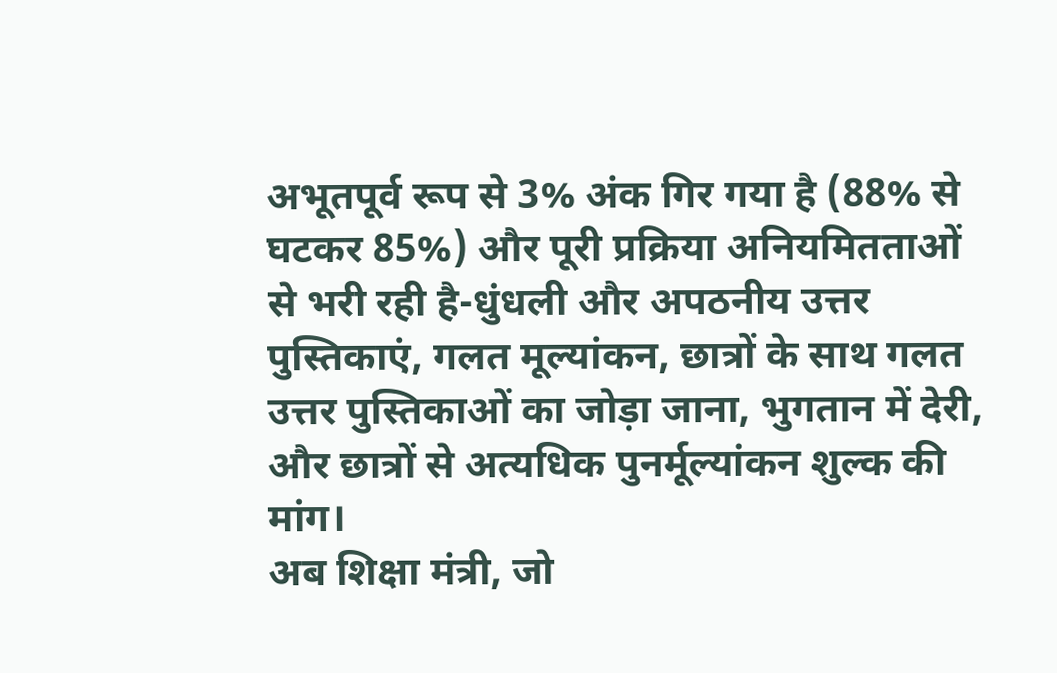अभूतपूर्व रूप से 3% अंक गिर गया है (88% से घटकर 85%) और पूरी प्रक्रिया अनियमितताओं से भरी रही है-धुंधली और अपठनीय उत्तर पुस्तिकाएं, गलत मूल्यांकन, छात्रों के साथ गलत उत्तर पुस्तिकाओं का जोड़ा जाना, भुगतान में देरी, और छात्रों से अत्यधिक पुनर्मूल्यांकन शुल्क की मांग।
अब शिक्षा मंत्री, जो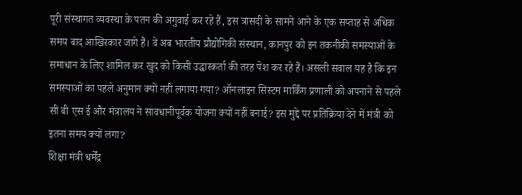पूरी संस्थागत व्यवस्था के पतन की अगुवाई कर रहे हैं, इस त्रासदी के सामने आने के एक सप्ताह से अधिक समय बाद आखिरकार जागे हैं। वे अब भारतीय प्रौद्योगिकी संस्थान, कानपुर को इन तकनीकी समस्याओं के समाधान के लिए शामिल कर खुद को किसी उद्धारकर्ता की तरह पेश कर रहे हैं। असली सवाल यह है कि इन समस्याओं का पहले अनुमान क्यों नहीं लगाया गया? ऑनलाइन सिस्टम मार्किंग प्रणाली को अपनाने से पहले सी बी एस ई और मंत्रालय ने सावधानीपूर्वक योजना क्यों नहीं बनाई? इस मुद्दे पर प्रतिक्रिया देने में मंत्री को इतना समय क्यों लगा?
शिक्षा मंत्री धर्मेंद्र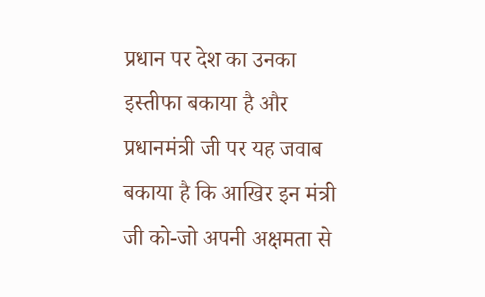प्रधान पर देश का उनका इस्तीफा बकाया है और प्रधानमंत्री जी पर यह जवाब बकाया है कि आखिर इन मंत्री जी को-जो अपनी अक्षमता से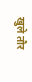खुले तौर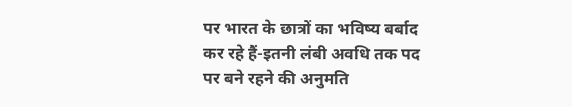पर भारत के छात्रों का भविष्य बर्बाद कर रहे हैं-इतनी लंबी अवधि तक पद पर बने रहने की अनुमति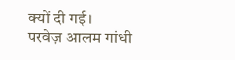क्यों दी गई।
परवेज़ आलम गांधी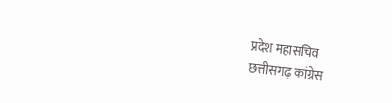प्रदेश महासचिव
छत्तीसगढ़ कांग्रेस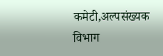कमेटी,अल्पसंख्यक विभाग